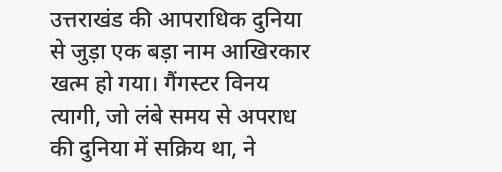उत्तराखंड की आपराधिक दुनिया से जुड़ा एक बड़ा नाम आखिरकार खत्म हो गया। गैंगस्टर विनय त्यागी, जो लंबे समय से अपराध की दुनिया में सक्रिय था, ने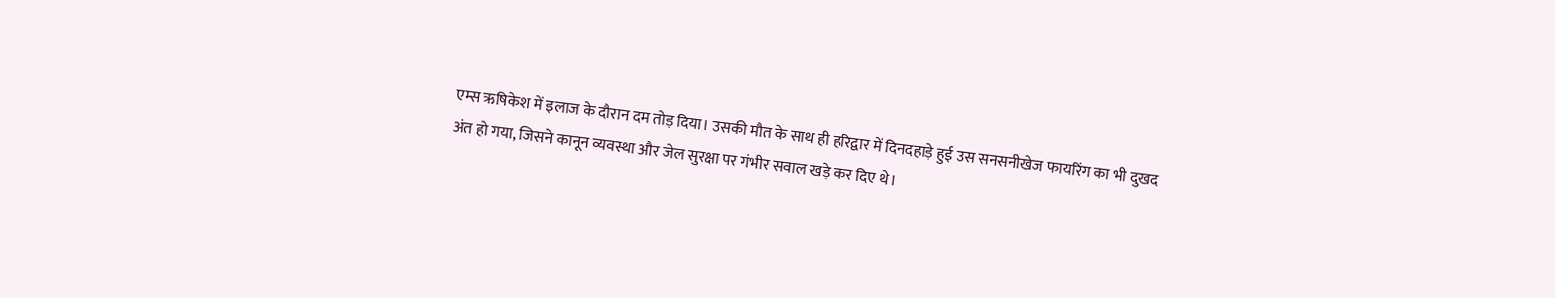एम्स ऋषिकेश में इलाज के दौरान दम तोड़ दिया। उसकी मौत के साथ ही हरिद्वार में दिनदहाड़े हुई उस सनसनीखेज फायरिंग का भी दुखद अंत हो गया, जिसने कानून व्यवस्था और जेल सुरक्षा पर गंभीर सवाल खड़े कर दिए थे।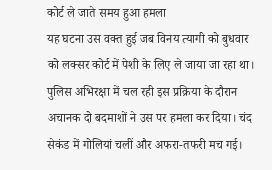कोर्ट ले जाते समय हुआ हमला
यह घटना उस वक्त हुई जब विनय त्यागी को बुधवार को लक्सर कोर्ट में पेशी के लिए ले जाया जा रहा था। पुलिस अभिरक्षा में चल रही इस प्रक्रिया के दौरान अचानक दो बदमाशों ने उस पर हमला कर दिया। चंद सेकंड में गोलियां चलीं और अफरा-तफरी मच गई।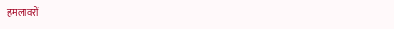हमलावरों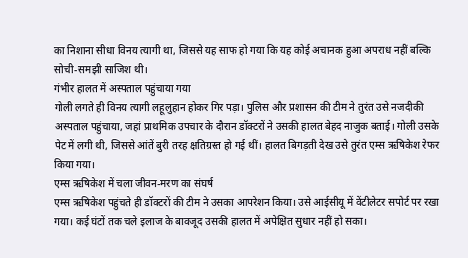का निशाना सीधा विनय त्यागी था, जिससे यह साफ हो गया कि यह कोई अचानक हुआ अपराध नहीं बल्कि सोची-समझी साजिश थी।
गंभीर हालत में अस्पताल पहुंचाया गया
गोली लगते ही विनय त्यागी लहूलुहान होकर गिर पड़ा। पुलिस और प्रशासन की टीम ने तुरंत उसे नजदीकी अस्पताल पहुंचाया, जहां प्राथमिक उपचार के दौरान डॉक्टरों ने उसकी हालत बेहद नाजुक बताई। गोली उसके पेट में लगी थी, जिससे आंतें बुरी तरह क्षतिग्रस्त हो गई थीं। हालत बिगड़ती देख उसे तुरंत एम्स ऋषिकेश रेफर किया गया।
एम्स ऋषिकेश में चला जीवन-मरण का संघर्ष
एम्स ऋषिकेश पहुंचते ही डॉक्टरों की टीम ने उसका आपरेशन किया। उसे आईसीयू में वेंटीलेटर सपोर्ट पर रखा गया। कई घंटों तक चले इलाज के बावजूद उसकी हालत में अपेक्षित सुधार नहीं हो सका।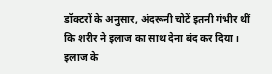डॉक्टरों के अनुसार, अंदरूनी चोटें इतनी गंभीर थीं कि शरीर ने इलाज का साथ देना बंद कर दिया।
इलाज के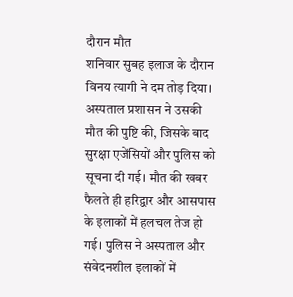दौरान मौत
शनिवार सुबह इलाज के दौरान विनय त्यागी ने दम तोड़ दिया। अस्पताल प्रशासन ने उसकी मौत की पुष्टि की, जिसके बाद सुरक्षा एजेंसियों और पुलिस को सूचना दी गई। मौत की खबर फैलते ही हरिद्वार और आसपास के इलाकों में हलचल तेज हो गई। पुलिस ने अस्पताल और संवेदनशील इलाकों में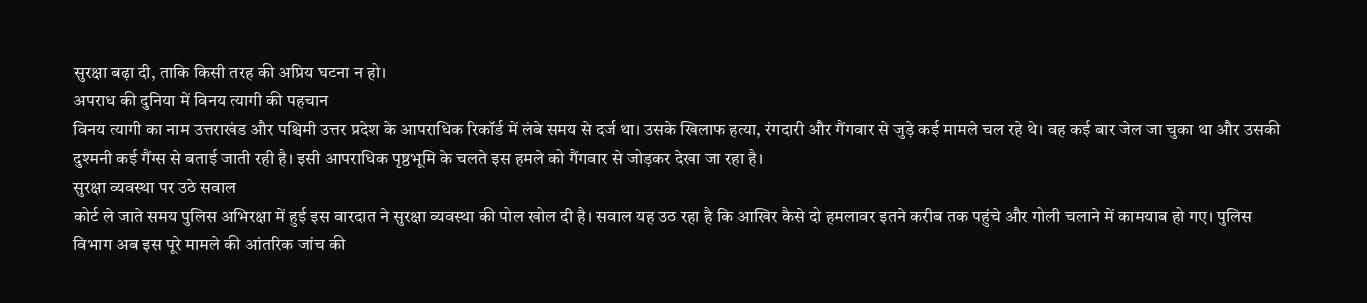सुरक्षा बढ़ा दी, ताकि किसी तरह की अप्रिय घटना न हो।
अपराध की दुनिया में विनय त्यागी की पहचान
विनय त्यागी का नाम उत्तराखंड और पश्चिमी उत्तर प्रदेश के आपराधिक रिकॉर्ड में लंबे समय से दर्ज था। उसके खिलाफ हत्या, रंगदारी और गैंगवार से जुड़े कई मामले चल रहे थे। वह कई बार जेल जा चुका था और उसकी दुश्मनी कई गैंग्स से बताई जाती रही है। इसी आपराधिक पृष्ठभूमि के चलते इस हमले को गैंगवार से जोड़कर देखा जा रहा है।
सुरक्षा व्यवस्था पर उठे सवाल
कोर्ट ले जाते समय पुलिस अभिरक्षा में हुई इस वारदात ने सुरक्षा व्यवस्था की पोल खोल दी है। सवाल यह उठ रहा है कि आखिर कैसे दो हमलावर इतने करीब तक पहुंचे और गोली चलाने में कामयाब हो गए। पुलिस विभाग अब इस पूरे मामले की आंतरिक जांच की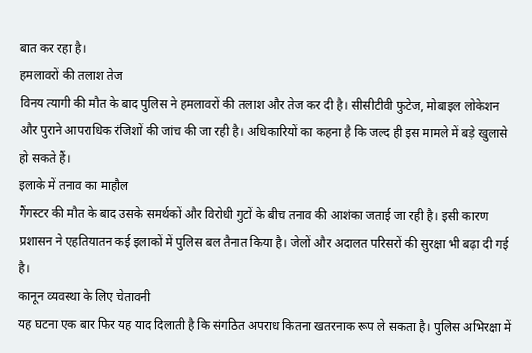बात कर रहा है।
हमलावरों की तलाश तेज
विनय त्यागी की मौत के बाद पुलिस ने हमलावरों की तलाश और तेज कर दी है। सीसीटीवी फुटेज, मोबाइल लोकेशन और पुराने आपराधिक रंजिशों की जांच की जा रही है। अधिकारियों का कहना है कि जल्द ही इस मामले में बड़े खुलासे हो सकते हैं।
इलाके में तनाव का माहौल
गैंगस्टर की मौत के बाद उसके समर्थकों और विरोधी गुटों के बीच तनाव की आशंका जताई जा रही है। इसी कारण प्रशासन ने एहतियातन कई इलाकों में पुलिस बल तैनात किया है। जेलों और अदालत परिसरों की सुरक्षा भी बढ़ा दी गई है।
कानून व्यवस्था के लिए चेतावनी
यह घटना एक बार फिर यह याद दिलाती है कि संगठित अपराध कितना खतरनाक रूप ले सकता है। पुलिस अभिरक्षा में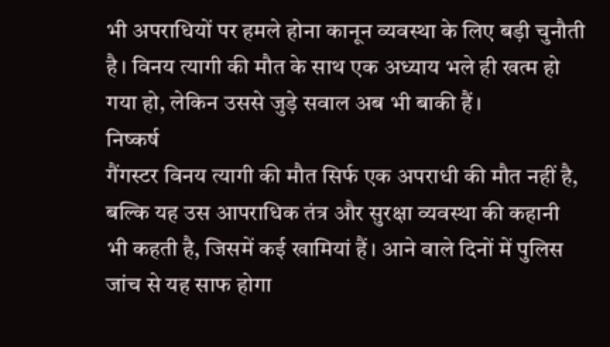भी अपराधियों पर हमले होना कानून व्यवस्था के लिए बड़ी चुनौती है। विनय त्यागी की मौत के साथ एक अध्याय भले ही खत्म हो गया हो, लेकिन उससे जुड़े सवाल अब भी बाकी हैं।
निष्कर्ष
गैंगस्टर विनय त्यागी की मौत सिर्फ एक अपराधी की मौत नहीं है, बल्कि यह उस आपराधिक तंत्र और सुरक्षा व्यवस्था की कहानी भी कहती है, जिसमें कई खामियां हैं। आने वाले दिनों में पुलिस जांच से यह साफ होगा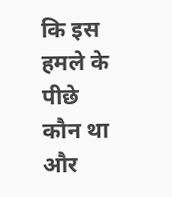कि इस हमले के पीछे कौन था और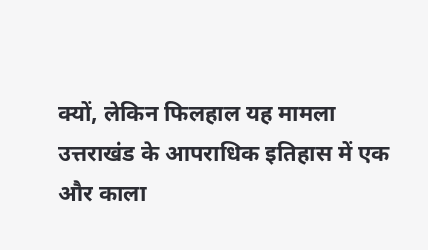क्यों, लेकिन फिलहाल यह मामला उत्तराखंड के आपराधिक इतिहास में एक और काला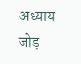अध्याय जोड़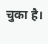चुका है।